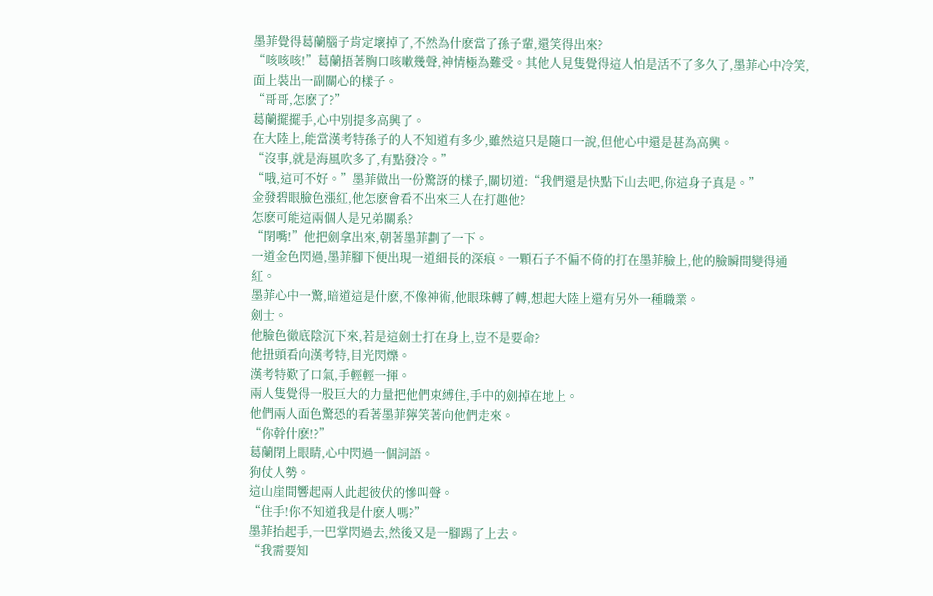墨菲覺得葛蘭腦子肯定壞掉了,不然為什麽當了孫子輩,還笑得出來?
“咳咳咳!”葛蘭捂著胸口咳嗽幾聲,神情極為難受。其他人見隻覺得這人怕是活不了多久了,墨菲心中冷笑,面上裝出一副關心的樣子。
“哥哥,怎麽了?”
葛蘭擺擺手,心中別提多高興了。
在大陸上,能當漢考特孫子的人不知道有多少,雖然這只是隨口一說,但他心中還是甚為高興。
“沒事,就是海風吹多了,有點發冷。”
“哦,這可不好。”墨菲做出一份驚訝的樣子,關切道:“我們還是快點下山去吧,你這身子真是。”
金發碧眼臉色漲紅,他怎麽會看不出來三人在打趣他?
怎麽可能這兩個人是兄弟關系?
“閉嘴!”他把劍拿出來,朝著墨菲劃了一下。
一道金色閃過,墨菲腳下便出現一道細長的深痕。一顆石子不偏不倚的打在墨菲臉上,他的臉瞬間變得通紅。
墨菲心中一驚,暗道這是什麽,不像神術,他眼珠轉了轉,想起大陸上還有另外一種職業。
劍士。
他臉色徹底陰沉下來,若是這劍士打在身上,豈不是要命?
他扭頭看向漢考特,目光閃爍。
漢考特歎了口氣,手輕輕一揮。
兩人隻覺得一股巨大的力量把他們束縛住,手中的劍掉在地上。
他們兩人面色驚恐的看著墨菲獰笑著向他們走來。
“你幹什麽!?”
葛蘭閉上眼睛,心中閃過一個詞語。
狗仗人勢。
這山崖間響起兩人此起彼伏的慘叫聲。
“住手!你不知道我是什麽人嗎?”
墨菲抬起手,一巴掌閃過去,然後又是一腳踢了上去。
“我需要知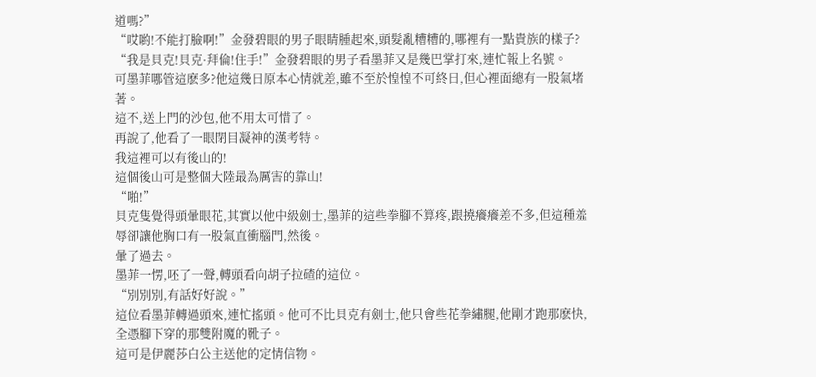道嗎?”
“哎喲!不能打臉啊!”金發碧眼的男子眼睛腫起來,頭髮亂糟糟的,哪裡有一點貴族的樣子?
“我是貝克!貝克·拜倫!住手!”金發碧眼的男子看墨菲又是幾巴掌打來,連忙報上名號。
可墨菲哪管這麽多?他這幾日原本心情就差,雖不至於惶惶不可終日,但心裡面總有一股氣堵著。
這不,送上門的沙包,他不用太可惜了。
再說了,他看了一眼閉目凝神的漢考特。
我這裡可以有後山的!
這個後山可是整個大陸最為厲害的靠山!
“啪!”
貝克隻覺得頭暈眼花,其實以他中級劍士,墨菲的這些拳腳不算疼,跟撓癢癢差不多,但這種羞辱卻讓他胸口有一股氣直衝腦門,然後。
暈了過去。
墨菲一愣,呸了一聲,轉頭看向胡子拉碴的這位。
“別別別,有話好好說。”
這位看墨菲轉過頭來,連忙搖頭。他可不比貝克有劍士,他只會些花拳繡腿,他剛才跑那麽快,全憑腳下穿的那雙附魔的靴子。
這可是伊麗莎白公主送他的定情信物。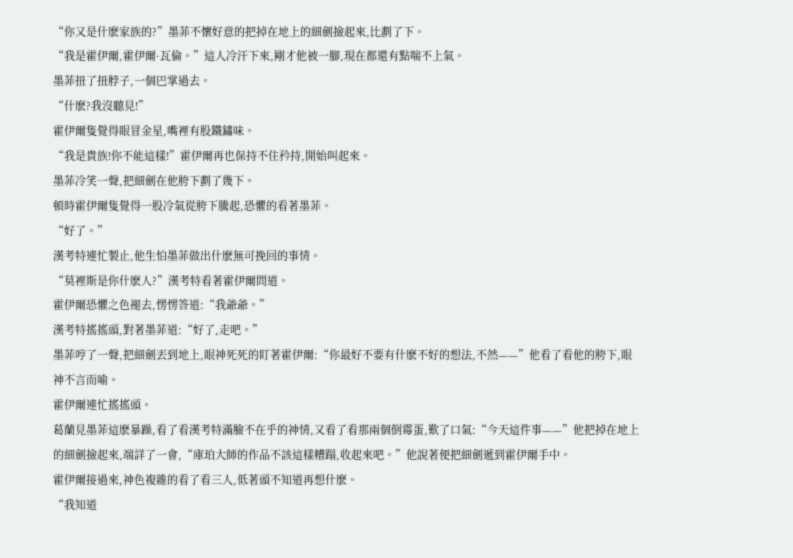“你又是什麽家族的?”墨菲不懷好意的把掉在地上的細劍撿起來,比劃了下。
“我是霍伊爾,霍伊爾·瓦倫。”這人冷汗下來,剛才他被一腳,現在都還有點喘不上氣。
墨菲扭了扭脖子,一個巴掌過去。
“什麽?我沒聽見!”
霍伊爾隻覺得眼冒金星,嘴裡有股鐵鏽味。
“我是貴族!你不能這樣!”霍伊爾再也保持不住矜持,開始叫起來。
墨菲冷笑一聲,把細劍在他胯下劃了幾下。
頓時霍伊爾隻覺得一股冷氣從胯下騰起,恐懼的看著墨菲。
“好了。”
漢考特連忙製止,他生怕墨菲做出什麽無可挽回的事情。
“莫裡斯是你什麽人?”漢考特看著霍伊爾問道。
霍伊爾恐懼之色褪去,愣愣答道:“我爺爺。”
漢考特搖搖頭,對著墨菲道:“好了,走吧。”
墨菲哼了一聲,把細劍丟到地上,眼神死死的盯著霍伊爾:“你最好不要有什麽不好的想法,不然——”他看了看他的胯下,眼神不言而喻。
霍伊爾連忙搖搖頭。
葛蘭見墨菲這麽暴躁,看了看漢考特滿臉不在乎的神情,又看了看那兩個倒霉蛋,歎了口氣:“今天這件事——”他把掉在地上的細劍撿起來,端詳了一會,“庫珀大師的作品不該這樣糟蹋,收起來吧。”他說著便把細劍遞到霍伊爾手中。
霍伊爾接過來,神色複雜的看了看三人,低著頭不知道再想什麽。
“我知道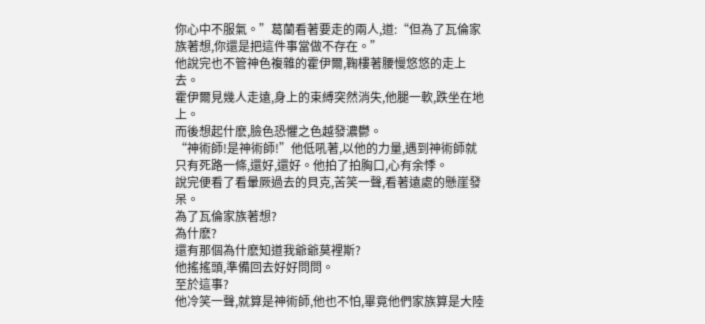你心中不服氣。”葛蘭看著要走的兩人,道:“但為了瓦倫家族著想,你還是把這件事當做不存在。”
他說完也不管神色複雜的霍伊爾,鞠樓著腰慢悠悠的走上去。
霍伊爾見幾人走遠,身上的束縛突然消失,他腿一軟,跌坐在地上。
而後想起什麽,臉色恐懼之色越發濃鬱。
“神術師!是神術師!”他低吼著,以他的力量,遇到神術師就只有死路一條,還好,還好。他拍了拍胸口,心有余悸。
說完便看了看暈厥過去的貝克,苦笑一聲,看著遠處的懸崖發呆。
為了瓦倫家族著想?
為什麽?
還有那個為什麽知道我爺爺莫裡斯?
他搖搖頭,準備回去好好問問。
至於這事?
他冷笑一聲,就算是神術師,他也不怕,畢竟他們家族算是大陸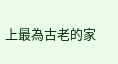上最為古老的家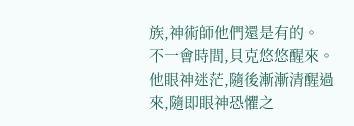族,神術師他們還是有的。
不一會時間,貝克悠悠醒來。
他眼神迷茫,隨後漸漸清醒過來,隨即眼神恐懼之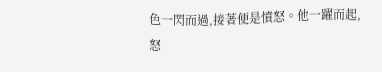色一閃而過,接著便是憤怒。他一躍而起,怒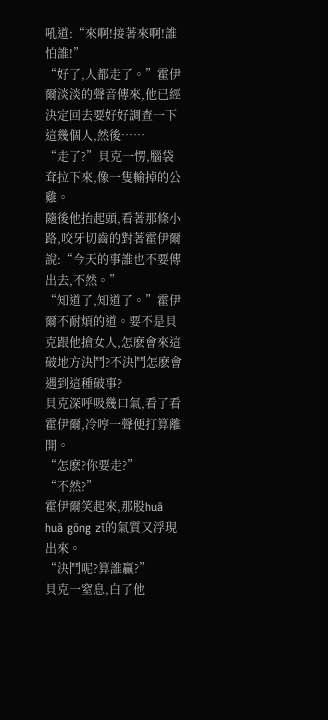吼道:“來啊!接著來啊!誰怕誰!”
“好了,人都走了。”霍伊爾淡淡的聲音傳來,他已經決定回去要好好調查一下這幾個人,然後……
“走了?”貝克一愣,腦袋耷拉下來,像一隻輸掉的公雞。
隨後他抬起頭,看著那條小路,咬牙切齒的對著霍伊爾說:“今天的事誰也不要傳出去,不然。”
“知道了,知道了。”霍伊爾不耐煩的道。要不是貝克跟他搶女人,怎麽會來這破地方決鬥?不決鬥怎麽會遇到這種破事?
貝克深呼吸幾口氣,看了看霍伊爾,冷哼一聲便打算離開。
“怎麽?你要走?”
“不然?”
霍伊爾笑起來,那股huā huā gōng zǐ的氣質又浮現出來。
“決鬥呢?算誰贏?”
貝克一窒息,白了他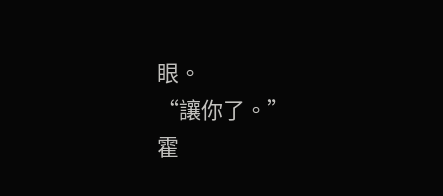眼。
“讓你了。”
霍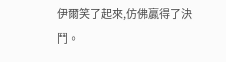伊爾笑了起來,仿佛贏得了決鬥。